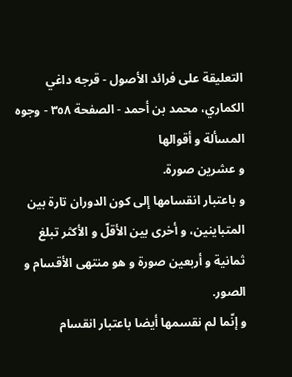التعليقة على فرائد الأصول - قرجه داغي الكماري، محمد بن أحمد - الصفحة ٣٥٨ - وجوه المسألة و أقوالها
و عشرين صورة.
و باعتبار انقسامها إلى كون الدوران تارة بين المتباينين، و أخرى بين الأقلّ و الأكثر تبلغ ثمانية و أربعين صورة و هو منتهى الأقسام و الصور.
و إنّما لم نقسمها أيضا باعتبار انقسام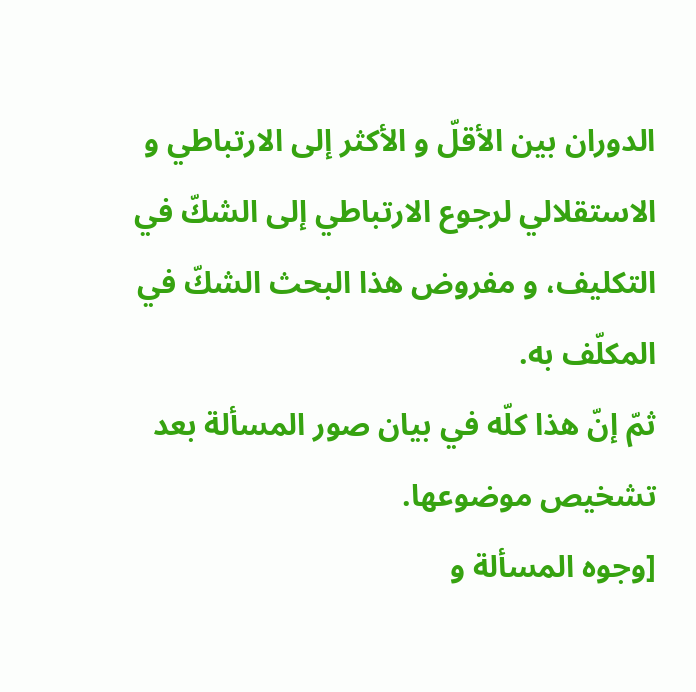الدوران بين الأقلّ و الأكثر إلى الارتباطي و الاستقلالي لرجوع الارتباطي إلى الشكّ في التكليف، و مفروض هذا البحث الشكّ في المكلّف به.
ثمّ إنّ هذا كلّه في بيان صور المسألة بعد تشخيص موضوعها.
[وجوه المسألة و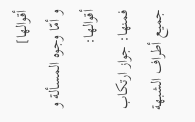أقوالها]
و أمّا وجوه المسألة و أقوالها:
فمنها: جواز ارتكاب جميع أطراف الشبهة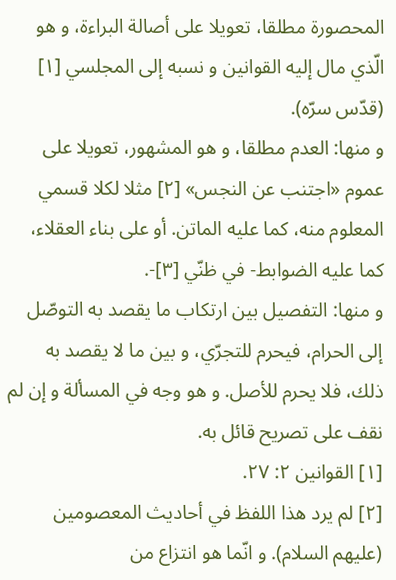المحصورة مطلقا، تعويلا على أصالة البراءة، و هو الّذي مال إليه القوانين و نسبه إلى المجلسي [١] (قدّس سرّه).
و منها: العدم مطلقا، و هو المشهور، تعويلا على عموم «اجتنب عن النجس» [٢] مثلا لكلا قسمي المعلوم منه، كما عليه الماتن. أو على بناء العقلاء، كما عليه الضوابط- في ظنّي [٣]-.
و منها: التفصيل بين ارتكاب ما يقصد به التوصّل إلى الحرام، فيحرم للتجرّي، و بين ما لا يقصد به ذلك، فلا يحرم للأصل. و هو وجه في المسألة و إن لم نقف على تصريح قائل به.
[١] القوانين ٢: ٢٧.
[٢] لم يرد هذا اللفظ في أحاديث المعصومين (عليهم السلام). و انّما هو انتزاع من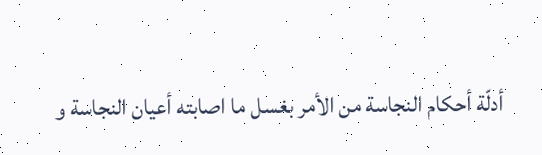أدلّة أحكام النجاسة من الأمر بغسل ما اصابته أعيان النجاسة و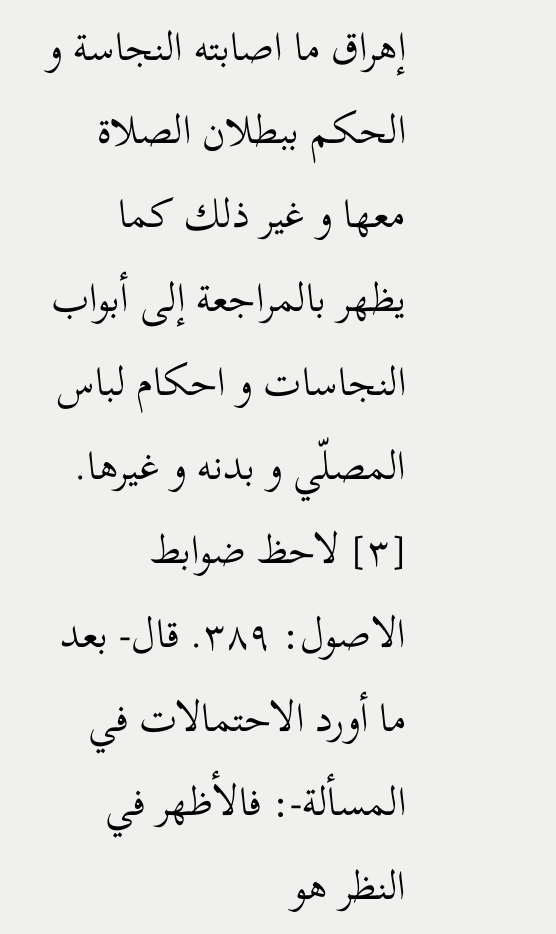إهراق ما اصابته النجاسة و الحكم ببطلان الصلاة معها و غير ذلك كما يظهر بالمراجعة إلى أبواب النجاسات و احكام لباس المصلّي و بدنه و غيرها.
[٣] لاحظ ضوابط الاصول: ٣٨٩. قال- بعد ما أورد الاحتمالات في المسألة-: فالأظهر في النظر هو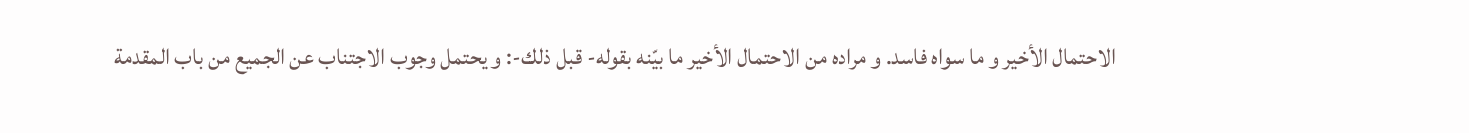الاحتمال الأخير و ما سواه فاسد. و مراده من الاحتمال الأخير ما بيّنه بقوله- قبل ذلك-: و يحتمل وجوب الاجتناب عن الجميع من باب المقدمة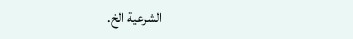الشرعية الخ.